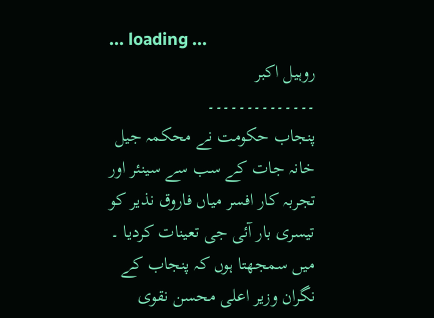... loading ...
روہیل اکبر
۔۔۔۔۔۔۔۔۔۔۔۔۔۔
پنجاب حکومت نے محکمہ جیل خانہ جات کے سب سے سینئر اور تجربہ کار افسر میاں فاروق نذیر کو تیسری بار آئی جی تعینات کردیا ۔ میں سمجھتا ہوں کہ پنجاب کے نگران وزیر اعلی محسن نقوی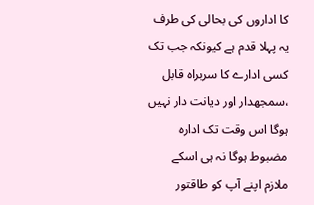کا اداروں کی بحالی کی طرف یہ پہلا قدم ہے کیونکہ جب تک کسی ادارے کا سربراہ قابل ،سمجھدار اور دیانت دار نہیں ہوگا اس وقت تک ادارہ مضبوط ہوگا نہ ہی اسکے ملازم اپنے آپ کو طاقتور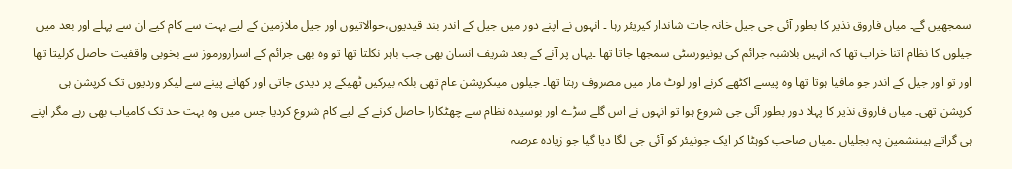سمجھیں گے۔ میاں فاروق نذیر کا بطور آئی جی جیل خانہ جات شاندار کیریئر رہا ۔ انہوں نے اپنے دور میں جیل کے اندر بند قیدیوں،حوالاتیوں اور جیل ملازمین کے لیے بہت سے کام کیے ان سے پہلے اور بعد میں جیلوں کا نظام اتنا خراب تھا کہ انہیں بلاشبہ جرائم کی یونیورسٹی سمجھا جاتا تھا ۔یہاں پر آنے کے بعد شریف انسان بھی جب باہر نکلتا تھا تو وہ بھی جرائم کے اسرارورموز سے بخوبی واقفیت حاصل کرلیتا تھا اور تو اور جیل کے اندر جو مافیا ہوتا تھا وہ پیسے اکٹھے کرنے اور لوٹ مار میں مصروف رہتا تھا۔ جیلوں میںکرپشن عام تھی بلکہ بیرکیں ٹھیکے پر دیدی جاتی اور کھانے پینے سے لیکر وردیوں تک کرپشن ہی کرپشن تھی۔ میاں فاروق نذیر کا پہلا دور بطور آئی جی شروع ہوا تو انہوں نے اس گلے سڑے اور بوسیدہ نظام سے چھٹکارا حاصل کرنے کے لیے کام شروع کردیا جس میں وہ بہت حد تک کامیاب بھی رہے مگر اپنے ہی گراتے ہیںنشمین پہ بجلیاں ۔میاں صاحب کوہٹا کر ایک جونیئر کو آئی جی لگا دیا گیا جو زیادہ عرصہ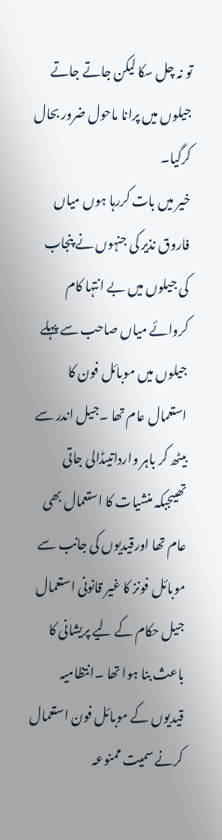تو نہ چل سکا لیکن جاتے جاتے جیلوں میں پرانا ماحول ضرور بحال کرگیا۔
خیر میں بات کررہا ہوں میاں فاروق نذیر کی جنہوں نے پنجاب کی جیلوں میں بے انتہا کام کروائے میاں صاحب سے پہلے جیلوں میں موبائل فون کا استعمال عام تھا ۔جیل اندر سے بیٹھ کر باہر وارداتیںڈالی جاتی تھیںجبکہ منشیات کا استعمال بھی عام تھا اورقیدیوں کی جانب سے موبائل فونز کا غیر قانونی استعمال جیل حکام کے لیے پریشانی کا باعث بنا ہوا تھا ۔انتظامیہ قیدیوں کے موبائل فون استعمال کرنے سمیت ممنوعہ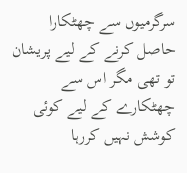سرگرمیوں سے چھٹکارا حاصل کرنے کے لیے پریشان تو تھی مگر اس سے چھٹکارے کے لیے کوئی کوشش نہیں کررہا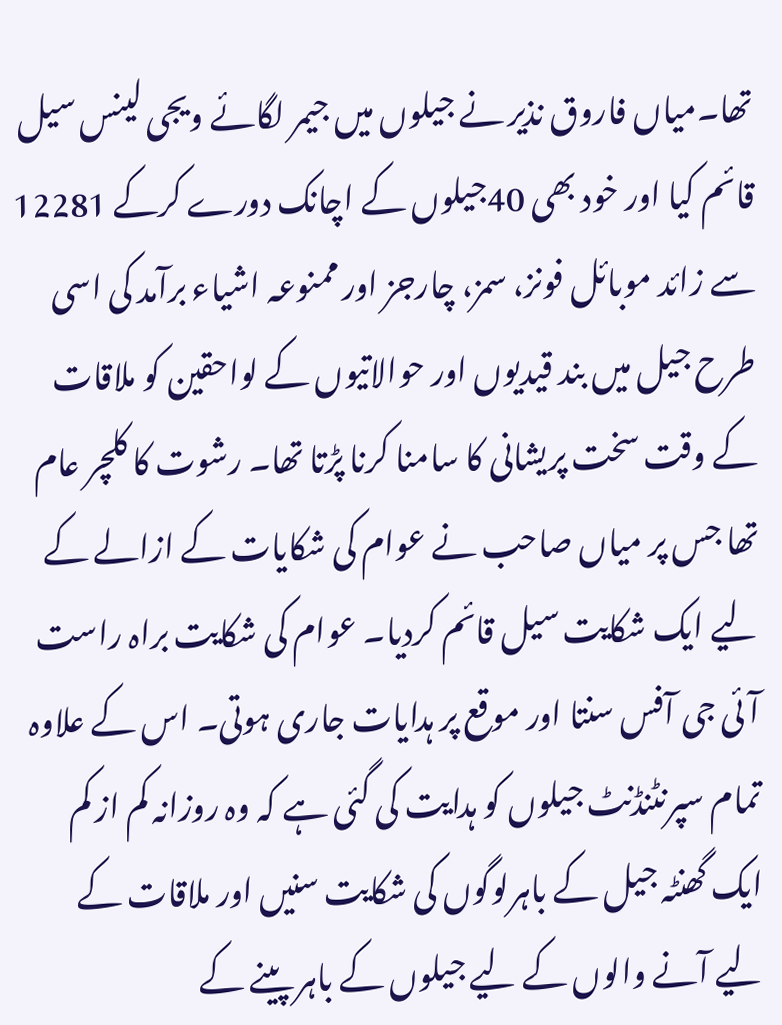تھا۔میاں فاروق نذیر نے جیلوں میں جیمر لگائے ویجی لینس سیل قائم کیا اور خود بھی 40جیلوں کے اچانک دورے کرکے 12281 سے زائد موبائل فونز، سمز، چارجز اور ممنوعہ اشیاء برآمد کی اسی طرح جیل میں بند قیدیوں اور حوالاتیوں کے لواحقین کو ملاقات کے وقت سخت پریشانی کا سامنا کرنا پڑتا تھا۔ رشوت کا کلچر عام تھا جس پر میاں صاحب نے عوام کی شکایات کے ازالے کے لیے ایک شکایت سیل قائم کردیا۔ عوام کی شکایت براہ راست آئی جی آفس سنتا اور موقع پر ہدایات جاری ہوتی۔ اس کے علاوہ تمام سپرنٹنڈنٹ جیلوں کو ہدایت کی گئی ہے کہ وہ روزانہ کم از کم ایک گھنٹہ جیل کے باہرلوگوں کی شکایت سنیں اور ملاقات کے لیے آنے والوں کے لیے جیلوں کے باہر پینے کے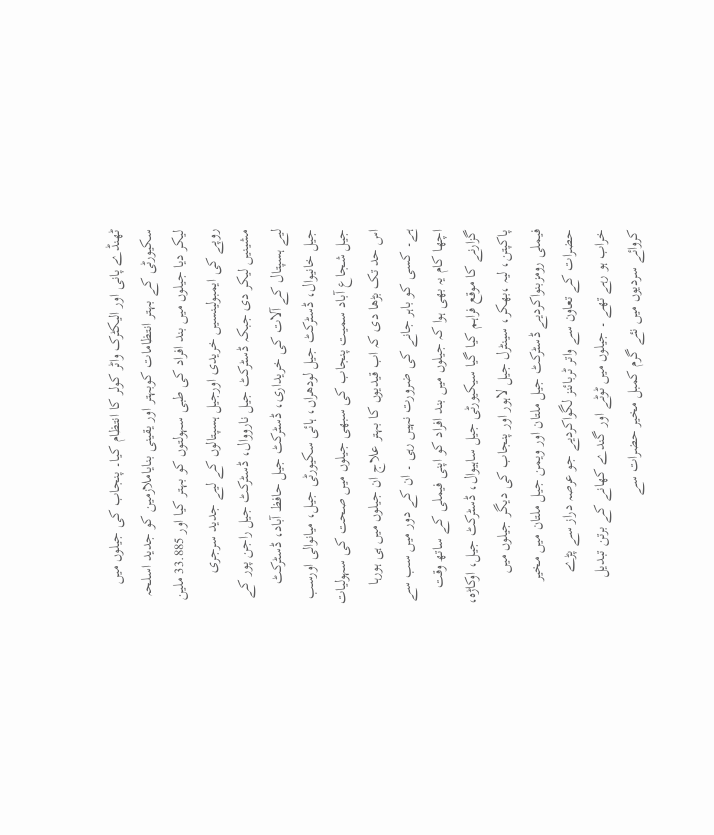ٹھنڈے پانی اور الیکٹرک واٹر کولر کا انتظام کیا۔ پنجاب کی جیلوں میں سکیورٹی کے بہتر انتظامات کوبہتر اور یقینی بنایاملازمین کو جدید اسلحہ لیکر دیا جیلوں میں بند افراد کی طبی سہولتوں کو بہتر کیا اور 33.885 ملین روپے کی ایمبولینسیں خریدی اورجیل ہسپتالوں کے لیے جدید سرجری مشینیں لیکر دی جبکہ ڈسٹرکٹ جیل نارووال، ڈسٹرکٹ جیل راجن پور کے لیے ہسپتال کے آلات کی خریداری، ڈسٹرکٹ جیل حافظ آباد، ڈسٹرکٹ جیل خانیوال، ڈسٹرکٹ جیل لودھراں، ہائی سکیورٹی جیل، میانوالی اورسب جیل شجاع آباد سمیت پنجاب کی سبھی جیلوں میں صحت کی سہولیات اس حد تک بڑھا دی کہ اب قیدیوں کا بہتر علاج ان جیلوں میں ہی ہورہا ہے۔ کسی کو باہر جانے کی ضرورت نہیں رہی ۔ ان کے دور میں سب سے اچھا کام یہ بھی ہوا کہ جیلوں میں بند افراد کو اپنی فیملی کے ساتھ وقت گزارنے کا موقع فراہم کیا گیا سیکیورٹی جیل ساہیوال، ڈسٹرکٹ جیل، اوکاڑہ، پاکپتن، لیہ ،بھکر، سینٹرل جیل لاہور اور پنجاب کی دیگر جیلوں میں فیملی رومزبنواکردیے ڈسٹرکٹ جیل ملتان اور ویمن جیل ملتان میں مخیر حضرات کے تعاون سے واتر ٹربائنز لگواکردیے جو عرصہ دراز سے پڑے خراب ہو رہے تھے ۔ جیلوں میں ٹوٹے اور گندے کھانے کے برتن تبدیل کروائے سردیوں میں نئے گرم کمبل مخیر حضرات سے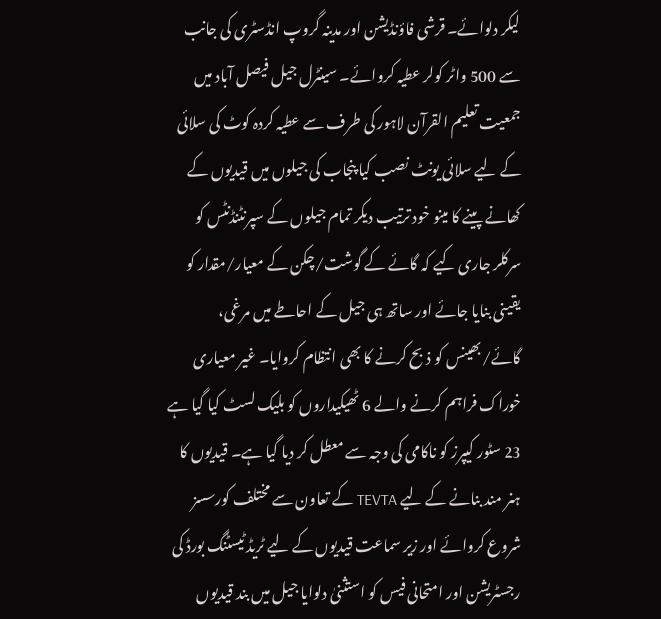لیکر دلوائے۔ قرشی فاؤنڈیشن اور مدینہ گروپ انڈسٹری کی جانب سے 500 واٹر کولر عطیہ کروائے۔ سینٹرل جیل فیصل آباد میں جمعیت تعلیم القرآن لاہور کی طرف سے عطیہ کردہ کوٹ کی سلائی کے لیے سلائی یونٹ نصب کیا پنجاب کی جیلوں میں قیدیوں کے کھانے پینے کا مینو خود ترتیب دیکر تمام جیلوں کے سپرنٹنڈنٹس کو سرکلر جاری کیے کہ گائے کے گوشت/چکن کے معیار/مقدار کو یقینی بنایا جائے اور ساتھ ہی جیل کے احاطے میں مرغی، گائے/بھینس کو ذبح کرنے کا بھی انتظام کروایا۔ غیر معیاری خوراک فراہم کرنے والے 6 ٹھیکیداروں کو بلیک لسٹ کیا گیا ہے 23 سٹور کیپرز کو ناکامی کی وجہ سے معطل کر دیا گیا ہے۔ قیدیوں کا ہنر مند بنانے کے لیے TEVTA کے تعاون سے مختلف کورسسز شروع کروائے اور زیر سماعت قیدیوں کے لیے ٹریڈ ٹیسٹنگ بورڈ کی رجسٹریشن اور امتحانی فیس کو استثنیٰ دلوایا جیل میں بند قیدیوں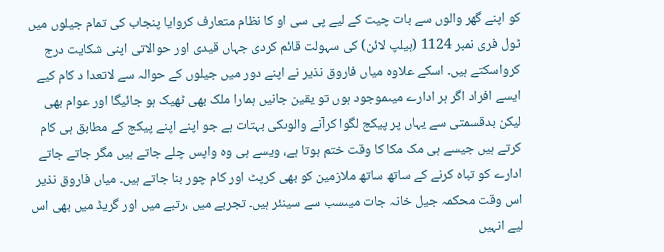کو اپنے گھر والوں سے بات چیت کے لیے پی سی او کا نظام متعارف کروایا پنجاب کی تمام جیلوں میں ٹول فری نمبر 1124 (ہیلپ لائن) کی سہولت قائم کردی جہاں قیدی اور حوالاتی اپنی شکایت درج کرواسکتے ہیں۔ اسکے علاوہ میاں فاروق نذیر نے اپنے دور میں جیلوں کے حوالہ سے لاتعدا د کام کیے ایسے افراد اگر ہر ادارے میںموجود ہوں تو یقین جانیں ہمارا ملک بھی ٹھیک ہو جائیگا اور عوام بھی لیکن بدقسمتی سے یہاں پر پیکج لگوا کرآنے والوںکی بہتات ہے جو اپنے اپنے پیکج کے مطابق ہی کام کرتے ہیں جیسے ہی مک مکا کا وقت ختم ہوتا ہے، ویسے ہی وہ واپس چلے جاتے ہیں مگر جاتے جاتے ادارے کو تباہ کرنے کے ساتھ ساتھ ملازمین کو بھی کرپٹ اور کام چور بنا جاتے ہیں۔ میاں فاروق نذیر اس وقت محکمہ جیل خانہ جات میںسب سے سینئر ہیں۔ تجربے میں ،رتبے میں اور گریڈ میں بھی اس لیے انہیں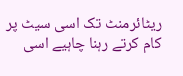ریٹائرمنٹ تک اسی سیٹ پر کام کرتے رہنا چاہیے اسی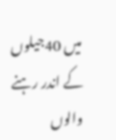میں 40جیلوں کے اندر رہنے والوں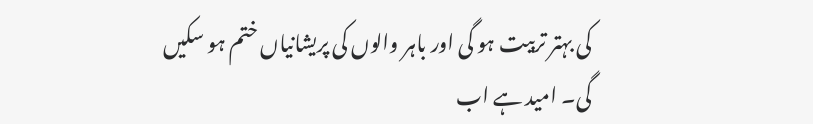کی بہتر تربیت ہو گی اور باہر والوں کی پریشانیاں ختم ہو سکیں گی۔ امید ہے اب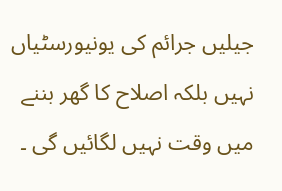جیلیں جرائم کی یونیورسٹیاں نہیں بلکہ اصلاح کا گھر بننے میں وقت نہیں لگائیں گی ۔